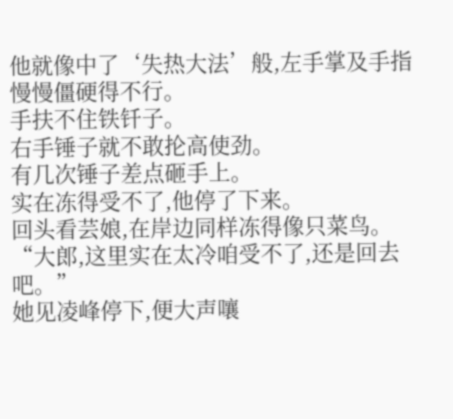他就像中了‘失热大法’般,左手掌及手指慢慢僵硬得不行。
手扶不住铁钎子。
右手锤子就不敢抡高使劲。
有几次锤子差点砸手上。
实在冻得受不了,他停了下来。
回头看芸娘,在岸边同样冻得像只菜鸟。
“大郎,这里实在太冷咱受不了,还是回去吧。”
她见凌峰停下,便大声嚷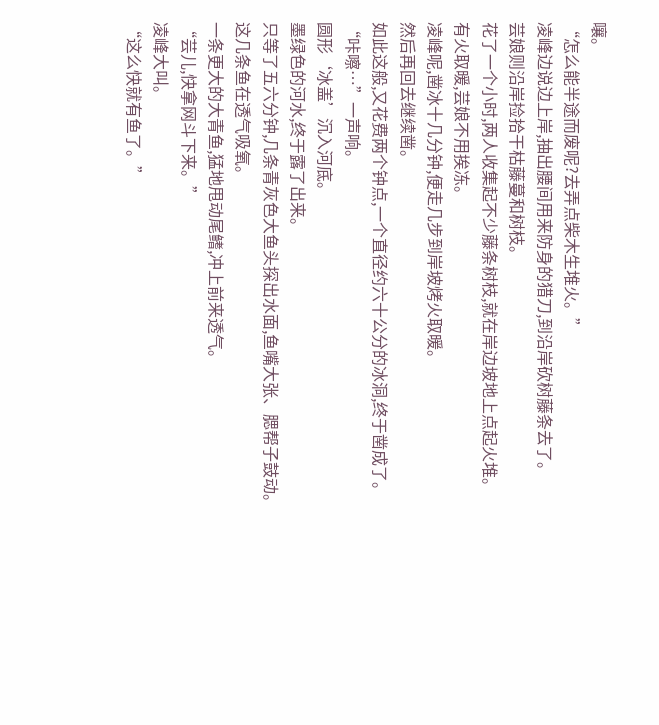嚷。
“怎么能半途而废呢?去弄点柴木生堆火。”
凌峰边说边上岸,抽出腰间用来防身的猎刀,到沿岸砍树藤条去了。
芸娘则沿岸捡拾干枯藤蔓和树枝。
花了一个小时,两人收集起不少藤条树枝,就在岸边坡地上点起火堆。
有火取暖,芸娘不用挨冻。
凌峰呢,凿冰十几分钟,便走几步到岸坡烤火取暖。
然后再回去继续凿。
如此这般,又花费两个钟点,一个直径约六十公分的冰洞,终于凿成了。
“咔嚓…”一声响。
圆形‘冰盖’沉入河底。
墨绿色的河水,终于露了出来。
只等了五六分钟,几条青灰色大鱼头探出水面,鱼嘴大张、腮帮子鼓动。
这几条鱼在透气吸氧。
一条更大的大青鱼,猛地甩动尾鳍,冲上前来透气。
“芸儿,快拿网斗下来。”
凌峰大叫。
“这么快就有鱼了。”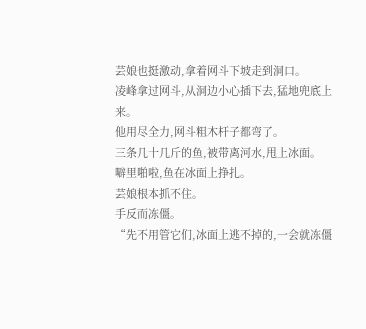芸娘也挺激动,拿着网斗下坡走到洞口。
凌峰拿过网斗,从洞边小心插下去,猛地兜底上来。
他用尽全力,网斗粗木杆子都弯了。
三条几十几斤的鱼,被带离河水,甩上冰面。
噼里啪啦,鱼在冰面上挣扎。
芸娘根本抓不住。
手反而冻僵。
“先不用管它们,冰面上逃不掉的,一会就冻僵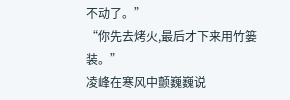不动了。”
“你先去烤火,最后才下来用竹篓装。”
凌峰在寒风中颤巍巍说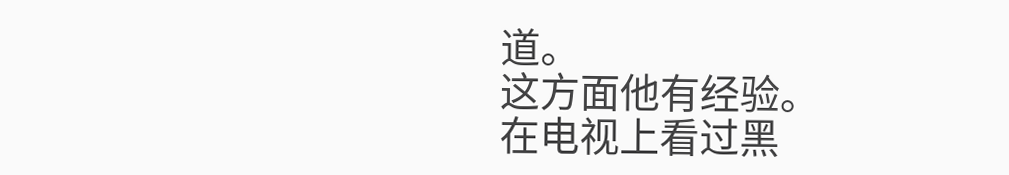道。
这方面他有经验。
在电视上看过黑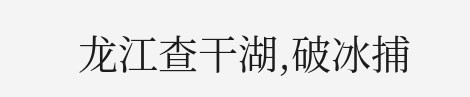龙江查干湖,破冰捕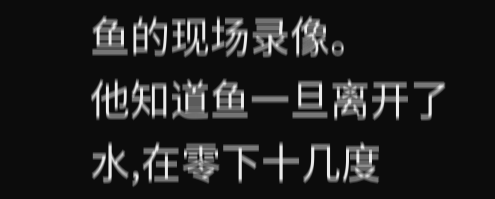鱼的现场录像。
他知道鱼一旦离开了水,在零下十几度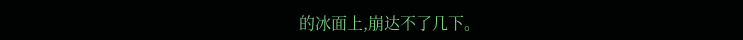的冰面上,崩达不了几下。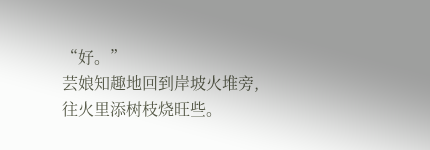“好。”
芸娘知趣地回到岸坡火堆旁,往火里添树枝烧旺些。